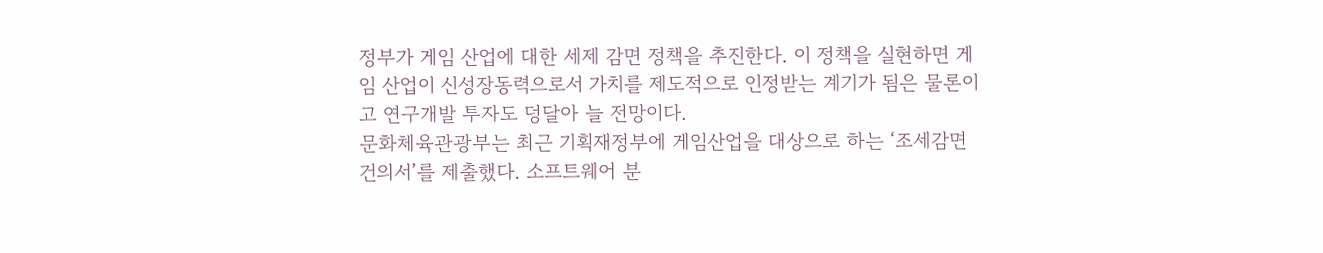정부가 게임 산업에 대한 세제 감면 정책을 추진한다. 이 정책을 실현하면 게임 산업이 신성장동력으로서 가치를 제도적으로 인정받는 계기가 됨은 물론이고 연구개발 투자도 덩달아 늘 전망이다.
문화체육관광부는 최근 기획재정부에 게임산업을 대상으로 하는 ‘조세감면 건의서’를 제출했다. 소프트웨어 분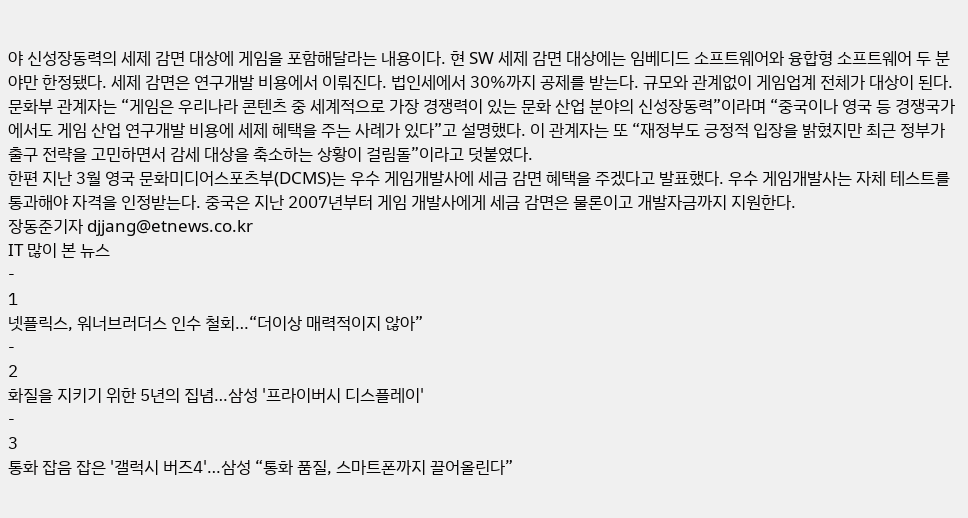야 신성장동력의 세제 감면 대상에 게임을 포함해달라는 내용이다. 현 SW 세제 감면 대상에는 임베디드 소프트웨어와 융합형 소프트웨어 두 분야만 한정됐다. 세제 감면은 연구개발 비용에서 이뤄진다. 법인세에서 30%까지 공제를 받는다. 규모와 관계없이 게임업계 전체가 대상이 된다.
문화부 관계자는 “게임은 우리나라 콘텐츠 중 세계적으로 가장 경쟁력이 있는 문화 산업 분야의 신성장동력”이라며 “중국이나 영국 등 경쟁국가에서도 게임 산업 연구개발 비용에 세제 혜택을 주는 사례가 있다”고 설명했다. 이 관계자는 또 “재정부도 긍정적 입장을 밝혔지만 최근 정부가 출구 전략을 고민하면서 감세 대상을 축소하는 상황이 걸림돌”이라고 덧붙였다.
한편 지난 3월 영국 문화미디어스포츠부(DCMS)는 우수 게임개발사에 세금 감면 혜택을 주겠다고 발표했다. 우수 게임개발사는 자체 테스트를 통과해야 자격을 인정받는다. 중국은 지난 2007년부터 게임 개발사에게 세금 감면은 물론이고 개발자금까지 지원한다.
장동준기자 djjang@etnews.co.kr
IT 많이 본 뉴스
-
1
넷플릭스, 워너브러더스 인수 철회…“더이상 매력적이지 않아”
-
2
화질을 지키기 위한 5년의 집념…삼성 '프라이버시 디스플레이'
-
3
통화 잡음 잡은 '갤럭시 버즈4'…삼성 “통화 품질, 스마트폰까지 끌어올린다”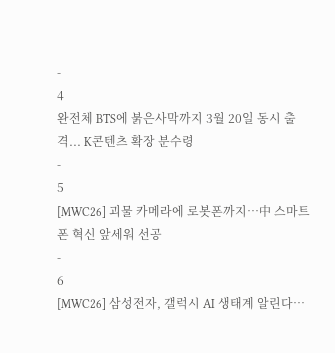-
4
완전체 BTS에 붉은사막까지 3월 20일 동시 출격... K콘텐츠 확장 분수령
-
5
[MWC26] 괴물 카메라에 로봇폰까지…中 스마트폰 혁신 앞세워 선공
-
6
[MWC26] 삼성전자, 갤럭시 AI 생태계 알린다…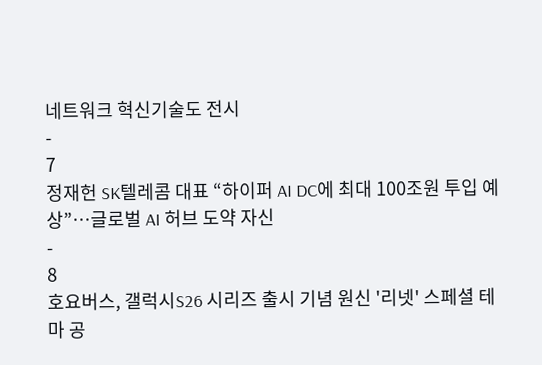네트워크 혁신기술도 전시
-
7
정재헌 SK텔레콤 대표 “하이퍼 AI DC에 최대 100조원 투입 예상”…글로벌 AI 허브 도약 자신
-
8
호요버스, 갤럭시S26 시리즈 출시 기념 원신 '리넷' 스페셜 테마 공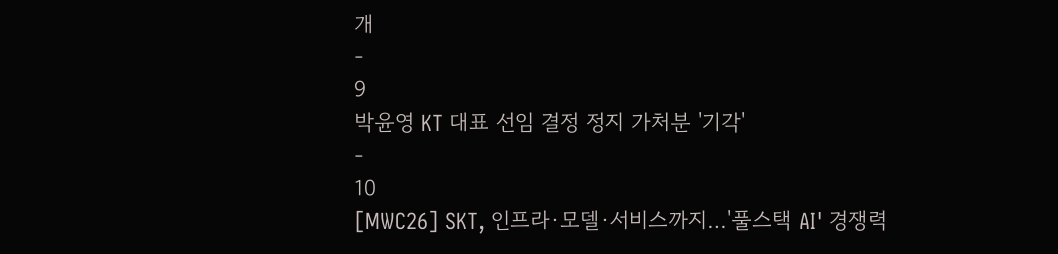개
-
9
박윤영 KT 대표 선임 결정 정지 가처분 '기각'
-
10
[MWC26] SKT, 인프라·모델·서비스까지…'풀스택 AI' 경쟁력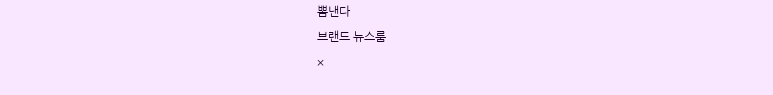뽐낸다
브랜드 뉴스룸
×